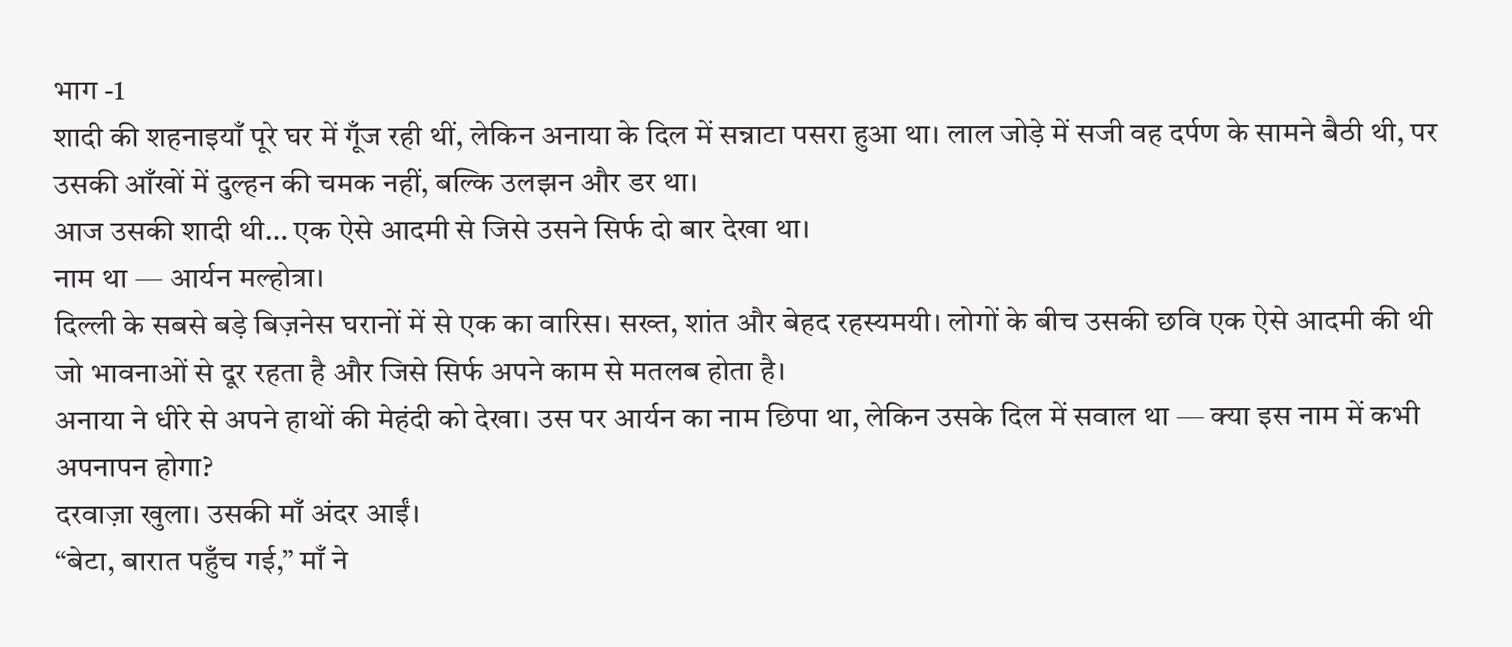भाग -1
शादी की शहनाइयाँ पूरे घर में गूँज रही थीं, लेकिन अनाया के दिल में सन्नाटा पसरा हुआ था। लाल जोड़े में सजी वह दर्पण के सामने बैठी थी, पर उसकी आँखों में दुल्हन की चमक नहीं, बल्कि उलझन और डर था।
आज उसकी शादी थी… एक ऐसे आदमी से जिसे उसने सिर्फ दो बार देखा था।
नाम था — आर्यन मल्होत्रा।
दिल्ली के सबसे बड़े बिज़नेस घरानों में से एक का वारिस। सख्त, शांत और बेहद रहस्यमयी। लोगों के बीच उसकी छवि एक ऐसे आदमी की थी जो भावनाओं से दूर रहता है और जिसे सिर्फ अपने काम से मतलब होता है।
अनाया ने धीरे से अपने हाथों की मेहंदी को देखा। उस पर आर्यन का नाम छिपा था, लेकिन उसके दिल में सवाल था — क्या इस नाम में कभी अपनापन होगा?
दरवाज़ा खुला। उसकी माँ अंदर आईं।
“बेटा, बारात पहुँच गई,” माँ ने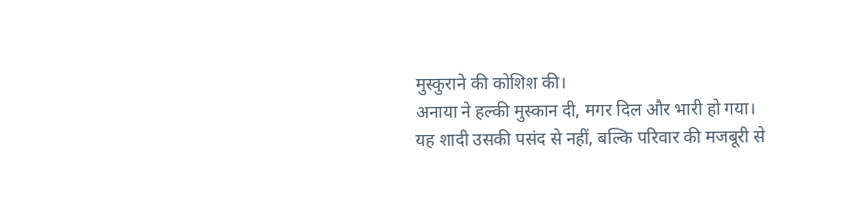मुस्कुराने की कोशिश की।
अनाया ने हल्की मुस्कान दी, मगर दिल और भारी हो गया।
यह शादी उसकी पसंद से नहीं, बल्कि परिवार की मजबूरी से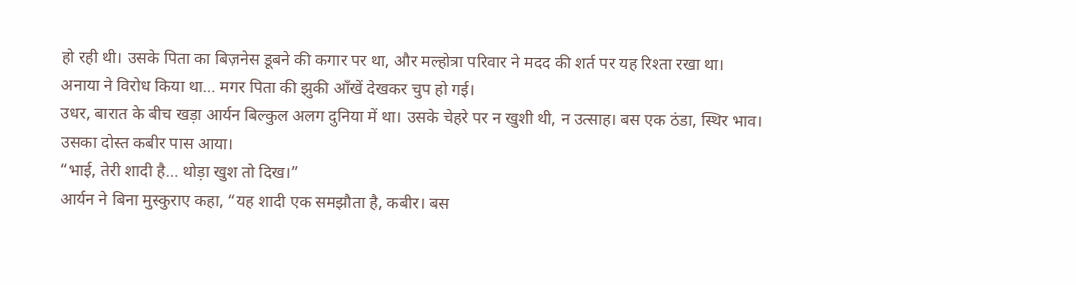हो रही थी। उसके पिता का बिज़नेस डूबने की कगार पर था, और मल्होत्रा परिवार ने मदद की शर्त पर यह रिश्ता रखा था।
अनाया ने विरोध किया था… मगर पिता की झुकी आँखें देखकर चुप हो गई।
उधर, बारात के बीच खड़ा आर्यन बिल्कुल अलग दुनिया में था। उसके चेहरे पर न खुशी थी, न उत्साह। बस एक ठंडा, स्थिर भाव।
उसका दोस्त कबीर पास आया।
“भाई, तेरी शादी है… थोड़ा खुश तो दिख।”
आर्यन ने बिना मुस्कुराए कहा, “यह शादी एक समझौता है, कबीर। बस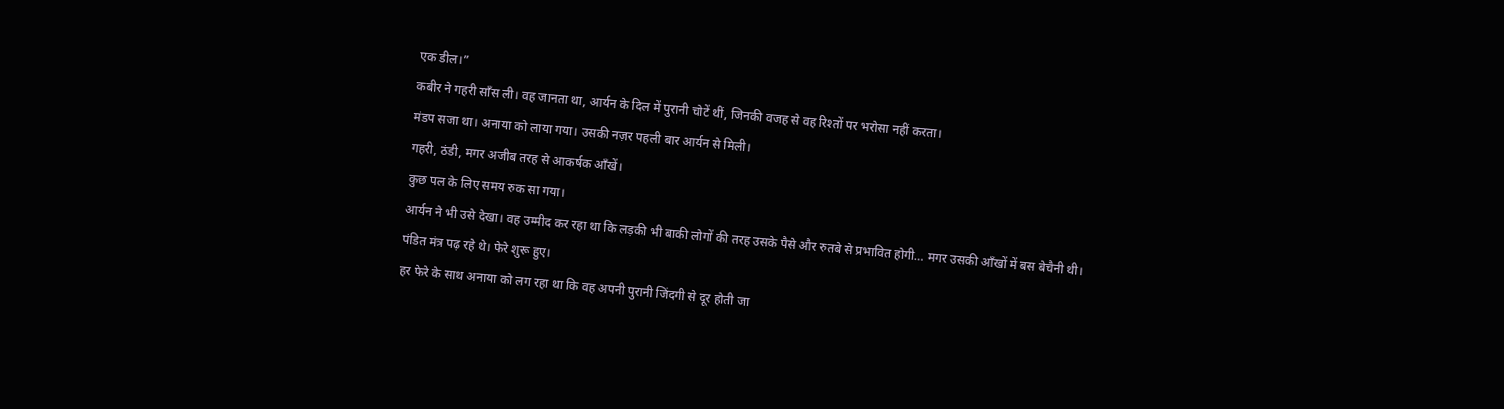एक डील।”
कबीर ने गहरी साँस ली। वह जानता था, आर्यन के दिल में पुरानी चोटें थीं, जिनकी वजह से वह रिश्तों पर भरोसा नहीं करता।
मंडप सजा था। अनाया को लाया गया। उसकी नज़र पहली बार आर्यन से मिली।
गहरी, ठंडी, मगर अजीब तरह से आकर्षक आँखें।
कुछ पल के लिए समय रुक सा गया।
आर्यन ने भी उसे देखा। वह उम्मीद कर रहा था कि लड़की भी बाकी लोगों की तरह उसके पैसे और रुतबे से प्रभावित होगी… मगर उसकी आँखों में बस बेचैनी थी।
पंडित मंत्र पढ़ रहे थे। फेरे शुरू हुए।
हर फेरे के साथ अनाया को लग रहा था कि वह अपनी पुरानी जिंदगी से दूर होती जा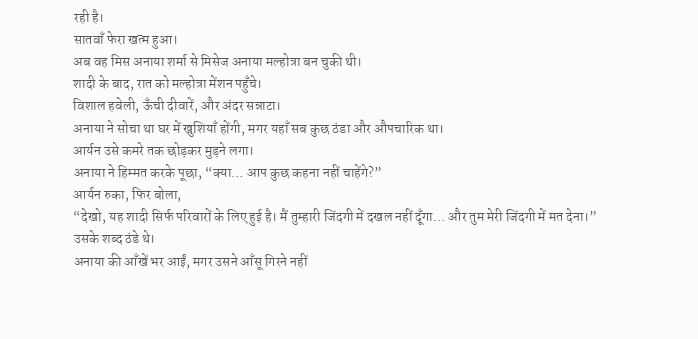रही है।
सातवाँ फेरा खत्म हुआ।
अब वह मिस अनाया शर्मा से मिसेज अनाया मल्होत्रा बन चुकी थी।
शादी के बाद, रात को मल्होत्रा मेंशन पहुँचे।
विशाल हवेली, ऊँची दीवारें, और अंदर सन्नाटा।
अनाया ने सोचा था घर में खुशियाँ होंगी, मगर यहाँ सब कुछ ठंडा और औपचारिक था।
आर्यन उसे कमरे तक छोड़कर मुड़ने लगा।
अनाया ने हिम्मत करके पूछा, “क्या… आप कुछ कहना नहीं चाहेंगे?”
आर्यन रुका, फिर बोला,
“देखो, यह शादी सिर्फ परिवारों के लिए हुई है। मैं तुम्हारी जिंदगी में दखल नहीं दूँगा… और तुम मेरी जिंदगी में मत देना।”
उसके शब्द ठंडे थे।
अनाया की आँखें भर आईं, मगर उसने आँसू गिरने नहीं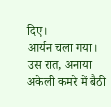दिए।
आर्यन चला गया।
उस रात, अनाया अकेली कमरे में बैठी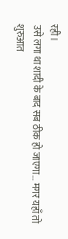रही।
उसे लगा था शादी के बाद सब ठीक हो जाएगा… मगर यहाँ तो शुरुआत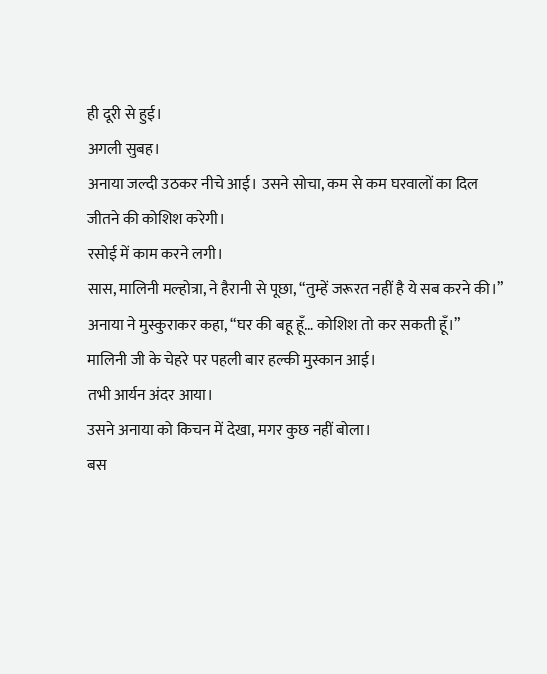ही दूरी से हुई।
अगली सुबह।
अनाया जल्दी उठकर नीचे आई। उसने सोचा, कम से कम घरवालों का दिल जीतने की कोशिश करेगी।
रसोई में काम करने लगी।
सास, मालिनी मल्होत्रा, ने हैरानी से पूछा, “तुम्हें जरूरत नहीं है ये सब करने की।”
अनाया ने मुस्कुराकर कहा, “घर की बहू हूँ… कोशिश तो कर सकती हूँ।”
मालिनी जी के चेहरे पर पहली बार हल्की मुस्कान आई।
तभी आर्यन अंदर आया।
उसने अनाया को किचन में देखा, मगर कुछ नहीं बोला।
बस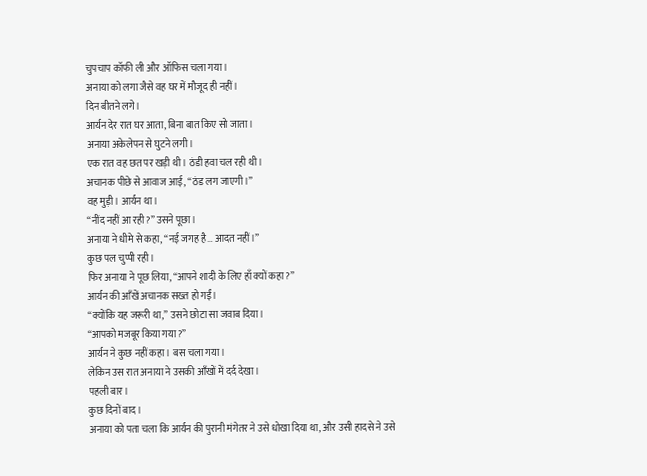चुपचाप कॉफी ली और ऑफिस चला गया।
अनाया को लगा जैसे वह घर में मौजूद ही नहीं।
दिन बीतने लगे।
आर्यन देर रात घर आता, बिना बात किए सो जाता।
अनाया अकेलेपन से घुटने लगी।
एक रात वह छत पर खड़ी थी। ठंडी हवा चल रही थी।
अचानक पीछे से आवाज आई, “ठंड लग जाएगी।”
वह मुड़ी। आर्यन था।
“नींद नहीं आ रही?” उसने पूछा।
अनाया ने धीमे से कहा, “नई जगह है… आदत नहीं।”
कुछ पल चुप्पी रही।
फिर अनाया ने पूछ लिया, “आपने शादी के लिए हाँ क्यों कहा?”
आर्यन की आँखें अचानक सख्त हो गईं।
“क्योंकि यह जरूरी था,” उसने छोटा सा जवाब दिया।
“आपको मजबूर किया गया?”
आर्यन ने कुछ नहीं कहा। बस चला गया।
लेकिन उस रात अनाया ने उसकी आँखों में दर्द देखा।
पहली बार।
कुछ दिनों बाद।
अनाया को पता चला कि आर्यन की पुरानी मंगेतर ने उसे धोखा दिया था, और उसी हादसे ने उसे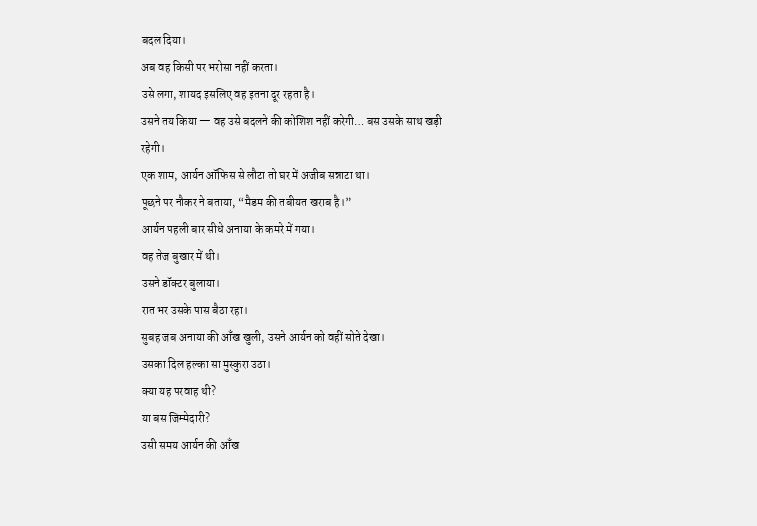बदल दिया।
अब वह किसी पर भरोसा नहीं करता।
उसे लगा, शायद इसलिए वह इतना दूर रहता है।
उसने तय किया — वह उसे बदलने की कोशिश नहीं करेगी… बस उसके साथ खड़ी रहेगी।
एक शाम, आर्यन ऑफिस से लौटा तो घर में अजीब सन्नाटा था।
पूछने पर नौकर ने बताया, “मैडम की तबीयत खराब है।”
आर्यन पहली बार सीधे अनाया के कमरे में गया।
वह तेज बुखार में थी।
उसने डॉक्टर बुलाया।
रात भर उसके पास बैठा रहा।
सुबह जब अनाया की आँख खुली, उसने आर्यन को वहीं सोते देखा।
उसका दिल हल्का सा मुस्कुरा उठा।
क्या यह परवाह थी?
या बस जिम्मेदारी?
उसी समय आर्यन की आँख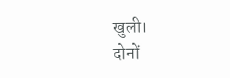खुली।
दोनों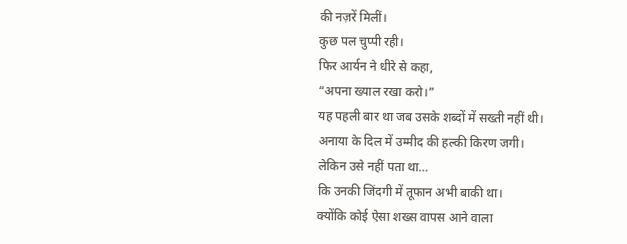की नज़रें मिलीं।
कुछ पल चुप्पी रही।
फिर आर्यन ने धीरे से कहा,
“अपना ख्याल रखा करो।”
यह पहली बार था जब उसके शब्दों में सख्ती नहीं थी।
अनाया के दिल में उम्मीद की हल्की किरण जगी।
लेकिन उसे नहीं पता था…
कि उनकी जिंदगी में तूफान अभी बाकी था।
क्योंकि कोई ऐसा शख्स वापस आने वाला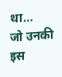था…
जो उनकी इस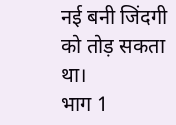नई बनी जिंदगी को तोड़ सकता था।
भाग 1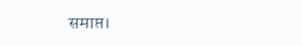समाप्त।